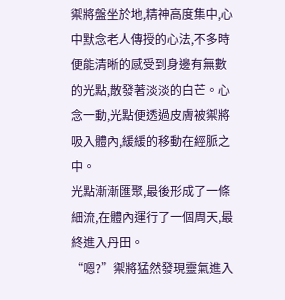禦將盤坐於地,精神高度集中,心中默念老人傳授的心法,不多時便能清晰的感受到身邊有無數的光點,散發著淡淡的白芒。心念一動,光點便透過皮膚被禦將吸入體內,緩緩的移動在經脈之中。
光點漸漸匯聚,最後形成了一條細流,在體內運行了一個周天,最終進入丹田。
“嗯?”禦將猛然發現靈氣進入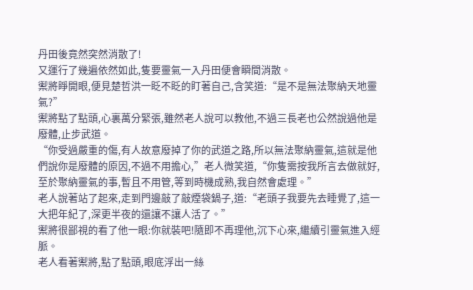丹田後竟然突然消散了!
又運行了幾遍依然如此,隻要靈氣一入丹田便會瞬間消散。
禦將睜開眼,便見楚哲洪一眨不眨的盯著自己,含笑道:“是不是無法聚納天地靈氣?”
禦將點了點頭,心裏萬分緊張,雖然老人說可以教他,不過三長老也公然說過他是廢體,止步武道。
“你受過嚴重的傷,有人故意廢掉了你的武道之路,所以無法聚納靈氣,這就是他們說你是廢體的原因,不過不用擔心,”老人微笑道,“你隻需按我所言去做就好,至於聚納靈氣的事,暫且不用管,等到時機成熟,我自然會處理。”
老人說著站了起來,走到門邊敲了敲煙袋鍋子,道:“老頭子我要先去睡覺了,這一大把年紀了,深更半夜的還讓不讓人活了。”
禦將很鄙視的看了他一眼:你就裝吧!隨即不再理他,沉下心來,繼續引靈氣進入經脈。
老人看著禦將,點了點頭,眼底浮出一絲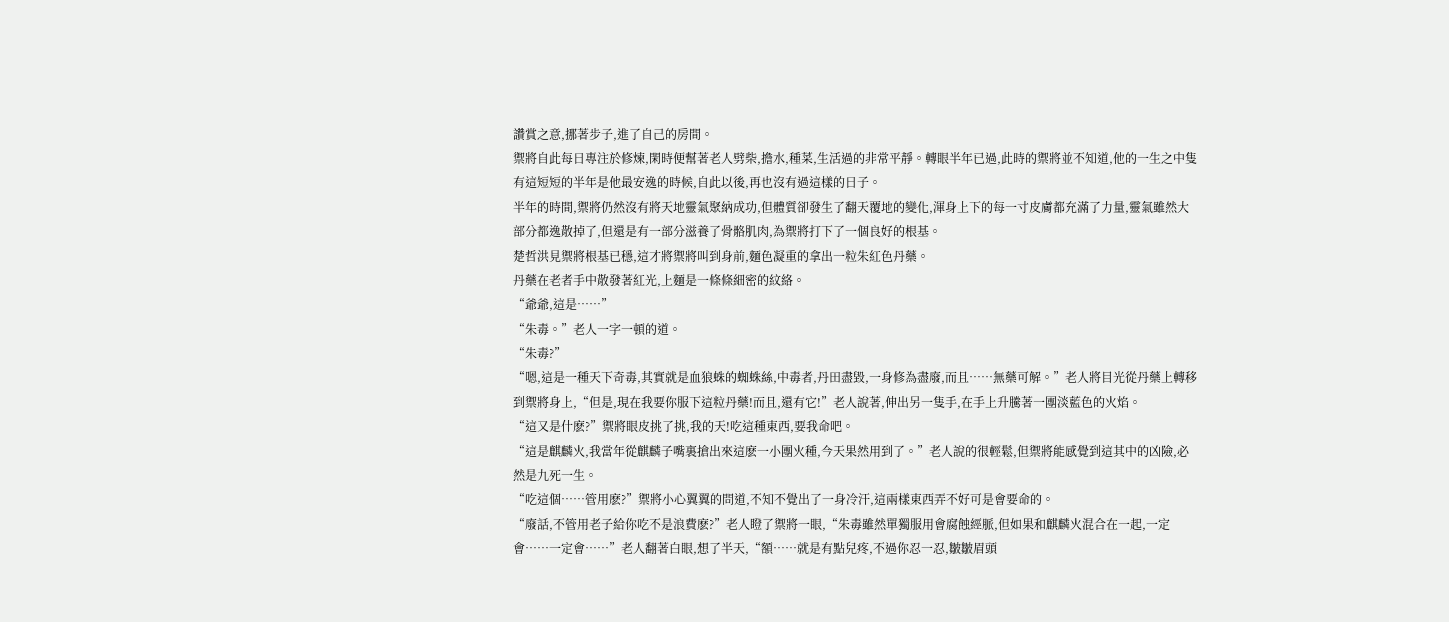讚賞之意,挪著步子,進了自己的房間。
禦將自此每日專注於修煉,閑時便幫著老人劈柴,擔水,種菜,生活過的非常平靜。轉眼半年已過,此時的禦將並不知道,他的一生之中隻有這短短的半年是他最安逸的時候,自此以後,再也沒有過這樣的日子。
半年的時間,禦將仍然沒有將天地靈氣聚納成功,但體質卻發生了翻天覆地的變化,渾身上下的每一寸皮膚都充滿了力量,靈氣雖然大部分都逸散掉了,但還是有一部分滋養了骨骼肌肉,為禦將打下了一個良好的根基。
楚哲洪見禦將根基已穩,這才將禦將叫到身前,麵色凝重的拿出一粒朱紅色丹藥。
丹藥在老者手中散發著紅光,上麵是一條條細密的紋絡。
“爺爺,這是……”
“朱毒。”老人一字一頓的道。
“朱毒?”
“嗯,這是一種天下奇毒,其實就是血狼蛛的蜘蛛絲,中毒者,丹田盡毀,一身修為盡廢,而且……無藥可解。”老人將目光從丹藥上轉移到禦將身上,“但是,現在我要你服下這粒丹藥!而且,還有它!”老人說著,伸出另一隻手,在手上升騰著一團淡藍色的火焰。
“這又是什麽?”禦將眼皮挑了挑,我的天!吃這種東西,要我命吧。
“這是麒麟火,我當年從麒麟子嘴裏搶出來這麽一小團火種,今天果然用到了。”老人說的很輕鬆,但禦將能感覺到這其中的凶險,必然是九死一生。
“吃這個……管用麽?”禦將小心翼翼的問道,不知不覺出了一身冷汗,這兩樣東西弄不好可是會要命的。
“廢話,不管用老子給你吃不是浪費麽?”老人瞪了禦將一眼,“朱毒雖然單獨服用會腐蝕經脈,但如果和麒麟火混合在一起,一定會……一定會……”老人翻著白眼,想了半天,“額……就是有點兒疼,不過你忍一忍,皺皺眉頭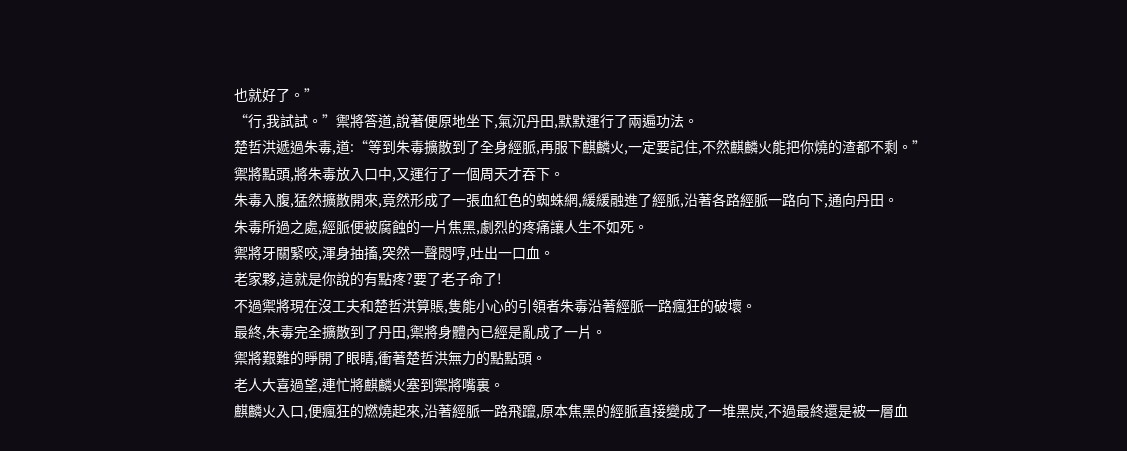也就好了。”
“行,我試試。”禦將答道,說著便原地坐下,氣沉丹田,默默運行了兩遍功法。
楚哲洪遞過朱毒,道:“等到朱毒擴散到了全身經脈,再服下麒麟火,一定要記住,不然麒麟火能把你燒的渣都不剩。”
禦將點頭,將朱毒放入口中,又運行了一個周天才吞下。
朱毒入腹,猛然擴散開來,竟然形成了一張血紅色的蜘蛛網,緩緩融進了經脈,沿著各路經脈一路向下,通向丹田。
朱毒所過之處,經脈便被腐蝕的一片焦黑,劇烈的疼痛讓人生不如死。
禦將牙關緊咬,渾身抽搐,突然一聲悶哼,吐出一口血。
老家夥,這就是你說的有點疼?要了老子命了!
不過禦將現在沒工夫和楚哲洪算賬,隻能小心的引領者朱毒沿著經脈一路瘋狂的破壞。
最終,朱毒完全擴散到了丹田,禦將身體內已經是亂成了一片。
禦將艱難的睜開了眼睛,衝著楚哲洪無力的點點頭。
老人大喜過望,連忙將麒麟火塞到禦將嘴裏。
麒麟火入口,便瘋狂的燃燒起來,沿著經脈一路飛躥,原本焦黑的經脈直接變成了一堆黑炭,不過最終還是被一層血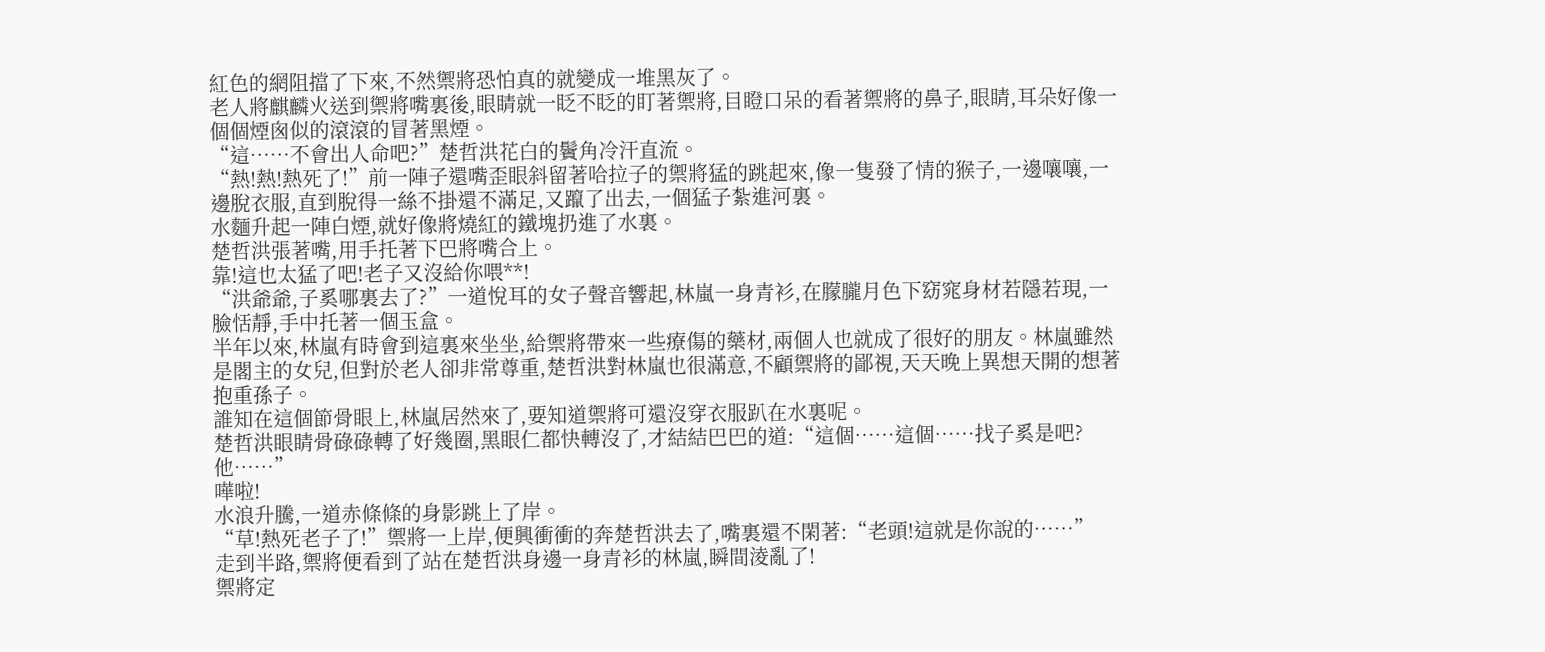紅色的網阻擋了下來,不然禦將恐怕真的就變成一堆黑灰了。
老人將麒麟火送到禦將嘴裏後,眼睛就一眨不眨的盯著禦將,目瞪口呆的看著禦將的鼻子,眼睛,耳朵好像一個個煙囪似的滾滾的冒著黑煙。
“這……不會出人命吧?”楚哲洪花白的鬢角冷汗直流。
“熱!熱!熱死了!”前一陣子還嘴歪眼斜留著哈拉子的禦將猛的跳起來,像一隻發了情的猴子,一邊嚷嚷,一邊脫衣服,直到脫得一絲不掛還不滿足,又躥了出去,一個猛子紮進河裏。
水麵升起一陣白煙,就好像將燒紅的鐵塊扔進了水裏。
楚哲洪張著嘴,用手托著下巴將嘴合上。
靠!這也太猛了吧!老子又沒給你喂**!
“洪爺爺,子奚哪裏去了?”一道悅耳的女子聲音響起,林嵐一身青衫,在朦朧月色下窈窕身材若隱若現,一臉恬靜,手中托著一個玉盒。
半年以來,林嵐有時會到這裏來坐坐,給禦將帶來一些療傷的藥材,兩個人也就成了很好的朋友。林嵐雖然是閣主的女兒,但對於老人卻非常尊重,楚哲洪對林嵐也很滿意,不顧禦將的鄙視,天天晚上異想天開的想著抱重孫子。
誰知在這個節骨眼上,林嵐居然來了,要知道禦將可還沒穿衣服趴在水裏呢。
楚哲洪眼睛骨碌碌轉了好幾圈,黑眼仁都快轉沒了,才結結巴巴的道:“這個……這個……找子奚是吧?他……”
嘩啦!
水浪升騰,一道赤條條的身影跳上了岸。
“草!熱死老子了!”禦將一上岸,便興衝衝的奔楚哲洪去了,嘴裏還不閑著:“老頭!這就是你說的……”
走到半路,禦將便看到了站在楚哲洪身邊一身青衫的林嵐,瞬間淩亂了!
禦將定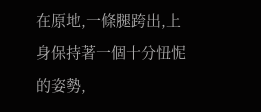在原地,一條腿跨出,上身保持著一個十分忸怩的姿勢,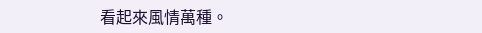看起來風情萬種。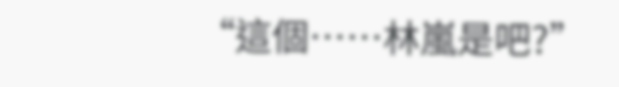“這個……林嵐是吧?”